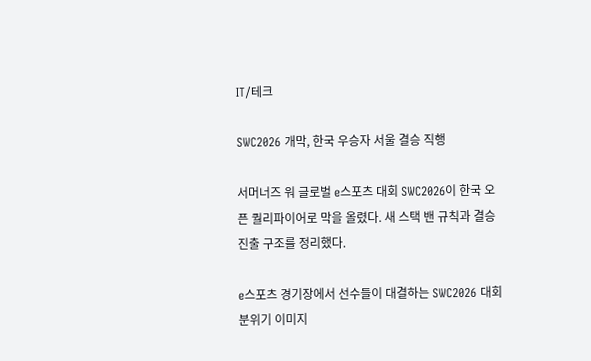IT/테크

SWC2026 개막, 한국 우승자 서울 결승 직행

서머너즈 워 글로벌 e스포츠 대회 SWC2026이 한국 오픈 퀄리파이어로 막을 올렸다. 새 스택 밴 규칙과 결승 진출 구조를 정리했다.

e스포츠 경기장에서 선수들이 대결하는 SWC2026 대회 분위기 이미지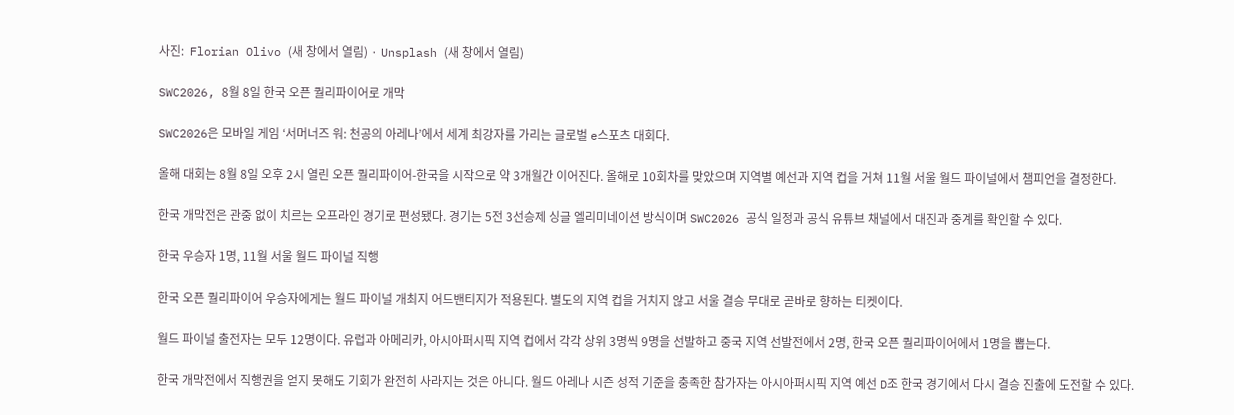사진:  Florian Olivo (새 창에서 열림) · Unsplash (새 창에서 열림)

SWC2026, 8월 8일 한국 오픈 퀄리파이어로 개막

SWC2026은 모바일 게임 ‘서머너즈 워: 천공의 아레나’에서 세계 최강자를 가리는 글로벌 e스포츠 대회다.

올해 대회는 8월 8일 오후 2시 열린 오픈 퀄리파이어-한국을 시작으로 약 3개월간 이어진다. 올해로 10회차를 맞았으며 지역별 예선과 지역 컵을 거쳐 11월 서울 월드 파이널에서 챔피언을 결정한다.

한국 개막전은 관중 없이 치르는 오프라인 경기로 편성됐다. 경기는 5전 3선승제 싱글 엘리미네이션 방식이며 SWC2026 공식 일정과 공식 유튜브 채널에서 대진과 중계를 확인할 수 있다.

한국 우승자 1명, 11월 서울 월드 파이널 직행

한국 오픈 퀄리파이어 우승자에게는 월드 파이널 개최지 어드밴티지가 적용된다. 별도의 지역 컵을 거치지 않고 서울 결승 무대로 곧바로 향하는 티켓이다.

월드 파이널 출전자는 모두 12명이다. 유럽과 아메리카, 아시아퍼시픽 지역 컵에서 각각 상위 3명씩 9명을 선발하고 중국 지역 선발전에서 2명, 한국 오픈 퀄리파이어에서 1명을 뽑는다.

한국 개막전에서 직행권을 얻지 못해도 기회가 완전히 사라지는 것은 아니다. 월드 아레나 시즌 성적 기준을 충족한 참가자는 아시아퍼시픽 지역 예선 D조 한국 경기에서 다시 결승 진출에 도전할 수 있다.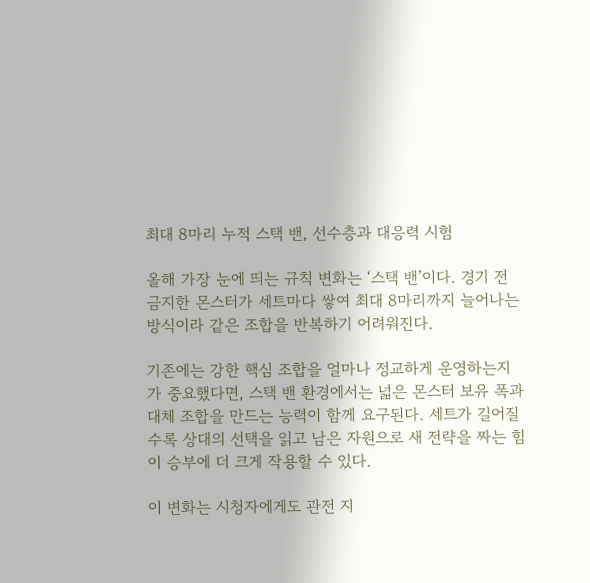최대 8마리 누적 스택 밴, 선수층과 대응력 시험

올해 가장 눈에 띄는 규칙 변화는 ‘스택 밴’이다. 경기 전 금지한 몬스터가 세트마다 쌓여 최대 8마리까지 늘어나는 방식이라 같은 조합을 반복하기 어려워진다.

기존에는 강한 핵심 조합을 얼마나 정교하게 운영하는지가 중요했다면, 스택 밴 환경에서는 넓은 몬스터 보유 폭과 대체 조합을 만드는 능력이 함께 요구된다. 세트가 길어질수록 상대의 선택을 읽고 남은 자원으로 새 전략을 짜는 힘이 승부에 더 크게 작용할 수 있다.

이 변화는 시청자에게도 관전 지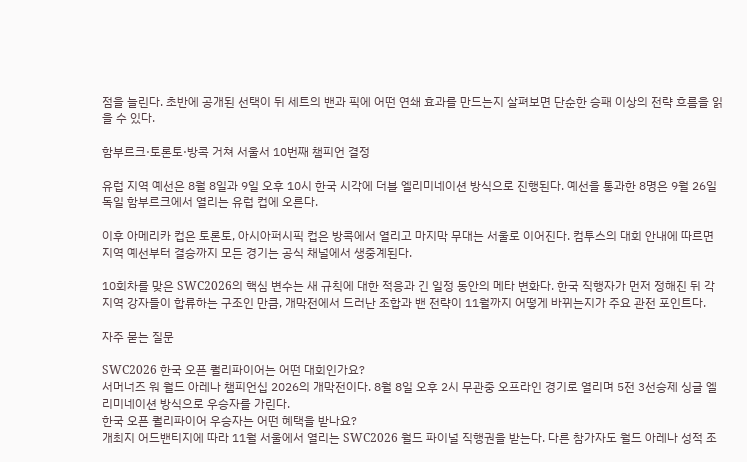점을 늘린다. 초반에 공개된 선택이 뒤 세트의 밴과 픽에 어떤 연쇄 효과를 만드는지 살펴보면 단순한 승패 이상의 전략 흐름을 읽을 수 있다.

함부르크·토론토·방콕 거쳐 서울서 10번째 챔피언 결정

유럽 지역 예선은 8월 8일과 9일 오후 10시 한국 시각에 더블 엘리미네이션 방식으로 진행된다. 예선을 통과한 8명은 9월 26일 독일 함부르크에서 열리는 유럽 컵에 오른다.

이후 아메리카 컵은 토론토, 아시아퍼시픽 컵은 방콕에서 열리고 마지막 무대는 서울로 이어진다. 컴투스의 대회 안내에 따르면 지역 예선부터 결승까지 모든 경기는 공식 채널에서 생중계된다.

10회차를 맞은 SWC2026의 핵심 변수는 새 규칙에 대한 적응과 긴 일정 동안의 메타 변화다. 한국 직행자가 먼저 정해진 뒤 각 지역 강자들이 합류하는 구조인 만큼, 개막전에서 드러난 조합과 밴 전략이 11월까지 어떻게 바뀌는지가 주요 관전 포인트다.

자주 묻는 질문

SWC2026 한국 오픈 퀄리파이어는 어떤 대회인가요?
서머너즈 워 월드 아레나 챔피언십 2026의 개막전이다. 8월 8일 오후 2시 무관중 오프라인 경기로 열리며 5전 3선승제 싱글 엘리미네이션 방식으로 우승자를 가린다.
한국 오픈 퀄리파이어 우승자는 어떤 혜택을 받나요?
개최지 어드밴티지에 따라 11월 서울에서 열리는 SWC2026 월드 파이널 직행권을 받는다. 다른 참가자도 월드 아레나 성적 조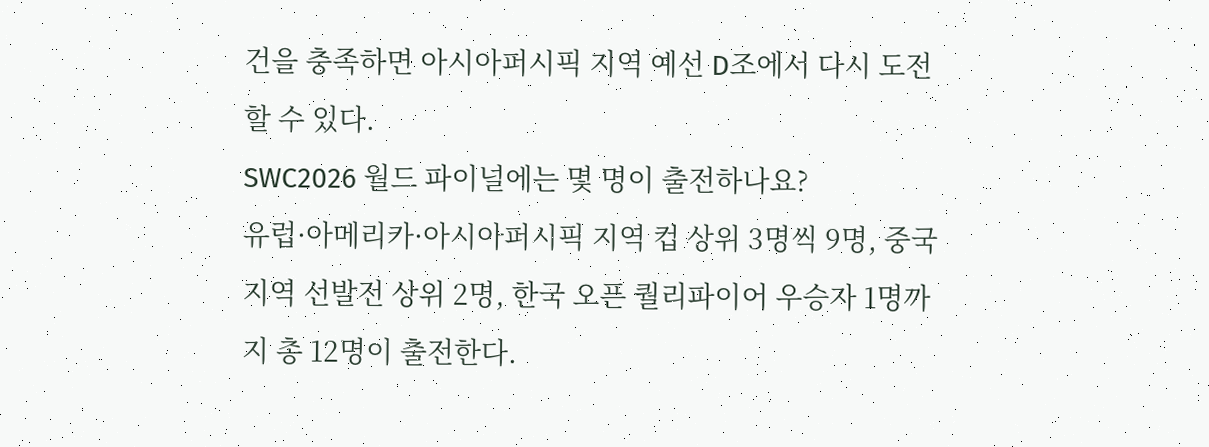건을 충족하면 아시아퍼시픽 지역 예선 D조에서 다시 도전할 수 있다.
SWC2026 월드 파이널에는 몇 명이 출전하나요?
유럽·아메리카·아시아퍼시픽 지역 컵 상위 3명씩 9명, 중국 지역 선발전 상위 2명, 한국 오픈 퀄리파이어 우승자 1명까지 총 12명이 출전한다.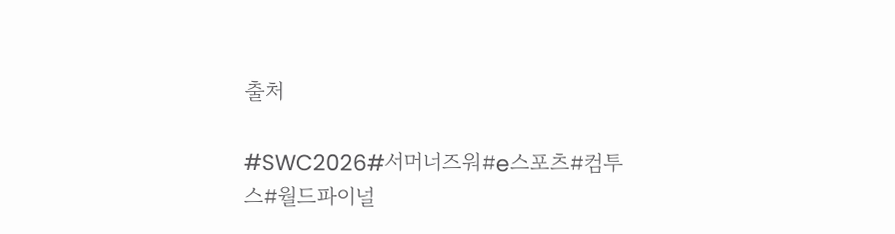출처

#SWC2026#서머너즈워#e스포츠#컴투스#월드파이널